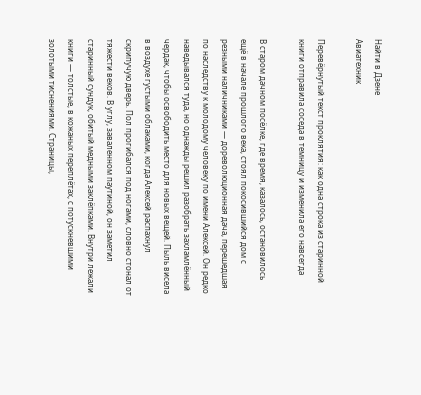Найти в Дзене
Авиатехник

Перевёрнутый текст проклятия: как одна строка из старинной книги отправила соседа в темницу и изменила его навсегда

В старом дачном посёлке, где время, казалось, остановилось ещё в начале прошлого века, стоял покосившийся дом с резными наличниками — дореволюционная дача, перешедшая по наследству к молодому человеку по имени Алексей. Он редко наведывался туда, но однажды решил разобрать захламлённый чердак, чтобы освободить место для новых вещей. Пыль висела в воздухе густыми облаками, когда Алексей распахнул скрипучую дверь. Пол прогибался под ногами, словно стонал от тяжести веков. В углу, заваленном паутиной, он заметил старинный сундук, обитый медными заклёпками. Внутри лежали книги — толстые, в кожаных переплётах, с потускневшими золотыми тиснениями. Страницы,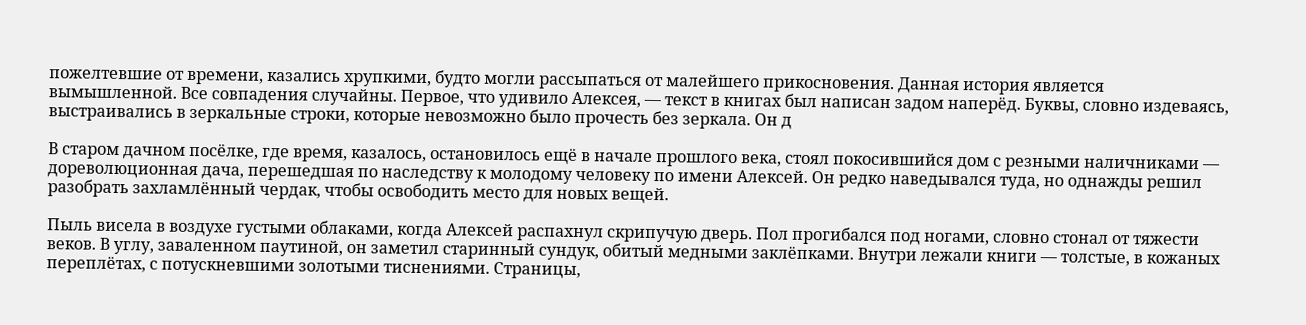пожелтевшие от времени, казались хрупкими, будто могли рассыпаться от малейшего прикосновения. Данная история является вымышленной. Все совпадения случайны. Первое, что удивило Алексея, — текст в книгах был написан задом наперёд. Буквы, словно издеваясь, выстраивались в зеркальные строки, которые невозможно было прочесть без зеркала. Он д

В старом дачном посёлке, где время, казалось, остановилось ещё в начале прошлого века, стоял покосившийся дом с резными наличниками — дореволюционная дача, перешедшая по наследству к молодому человеку по имени Алексей. Он редко наведывался туда, но однажды решил разобрать захламлённый чердак, чтобы освободить место для новых вещей.

Пыль висела в воздухе густыми облаками, когда Алексей распахнул скрипучую дверь. Пол прогибался под ногами, словно стонал от тяжести веков. В углу, заваленном паутиной, он заметил старинный сундук, обитый медными заклёпками. Внутри лежали книги — толстые, в кожаных переплётах, с потускневшими золотыми тиснениями. Страницы,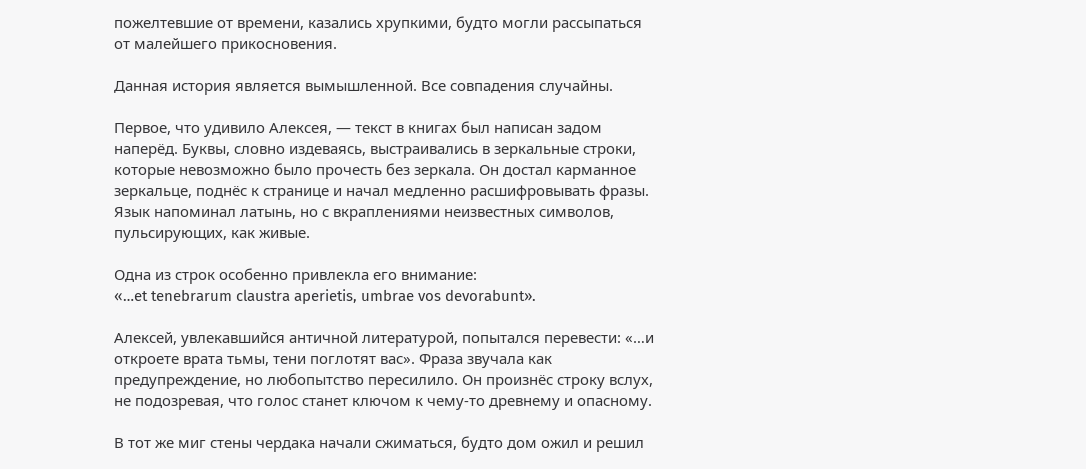пожелтевшие от времени, казались хрупкими, будто могли рассыпаться от малейшего прикосновения.

Данная история является вымышленной. Все совпадения случайны.

Первое, что удивило Алексея, — текст в книгах был написан задом наперёд. Буквы, словно издеваясь, выстраивались в зеркальные строки, которые невозможно было прочесть без зеркала. Он достал карманное зеркальце, поднёс к странице и начал медленно расшифровывать фразы. Язык напоминал латынь, но с вкраплениями неизвестных символов, пульсирующих, как живые.

Одна из строк особенно привлекла его внимание:
«…et tenebrarum claustra aperietis, umbrae vos devorabunt».

Алексей, увлекавшийся античной литературой, попытался перевести: «…и откроете врата тьмы, тени поглотят вас». Фраза звучала как предупреждение, но любопытство пересилило. Он произнёс строку вслух, не подозревая, что голос станет ключом к чему-то древнему и опасному.

В тот же миг стены чердака начали сжиматься, будто дом ожил и решил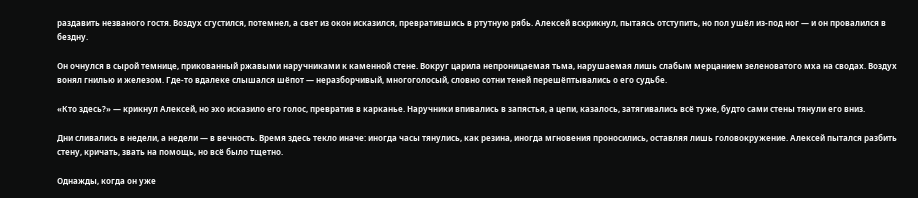раздавить незваного гостя. Воздух сгустился, потемнел, а свет из окон исказился, превратившись в ртутную рябь. Алексей вскрикнул, пытаясь отступить, но пол ушёл из-под ног — и он провалился в бездну.

Он очнулся в сырой темнице, прикованный ржавыми наручниками к каменной стене. Вокруг царила непроницаемая тьма, нарушаемая лишь слабым мерцанием зеленоватого мха на сводах. Воздух вонял гнилью и железом. Где-то вдалеке слышался шёпот — неразборчивый, многоголосый, словно сотни теней перешёптывались о его судьбе.

«Кто здесь?» — крикнул Алексей, но эхо исказило его голос, превратив в карканье. Наручники впивались в запястья, а цепи, казалось, затягивались всё туже, будто сами стены тянули его вниз.

Дни сливались в недели, а недели — в вечность. Время здесь текло иначе: иногда часы тянулись, как резина, иногда мгновения проносились, оставляя лишь головокружение. Алексей пытался разбить стену, кричать, звать на помощь, но всё было тщетно.

Однажды, когда он уже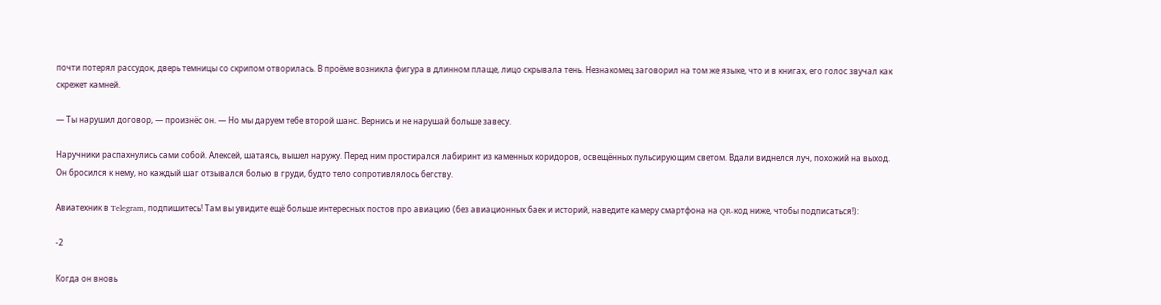почти потерял рассудок, дверь темницы со скрипом отворилась. В проёме возникла фигура в длинном плаще, лицо скрывала тень. Незнакомец заговорил на том же языке, что и в книгах, его голос звучал как скрежет камней.

— Ты нарушил договор, — произнёс он. — Но мы даруем тебе второй шанс. Вернись и не нарушай больше завесу.

Наручники распахнулись сами собой. Алексей, шатаясь, вышел наружу. Перед ним простирался лабиринт из каменных коридоров, освещённых пульсирующим светом. Вдали виднелся луч, похожий на выход. Он бросился к нему, но каждый шаг отзывался болью в груди, будто тело сопротивлялось бегству.

Авиатехник в Telegram, подпишитесь! Там вы увидите ещё больше интересных постов про авиацию (без авиационных баек и историй, наведите камеру смартфона на QR-код ниже, чтобы подписаться!):

-2

Когда он вновь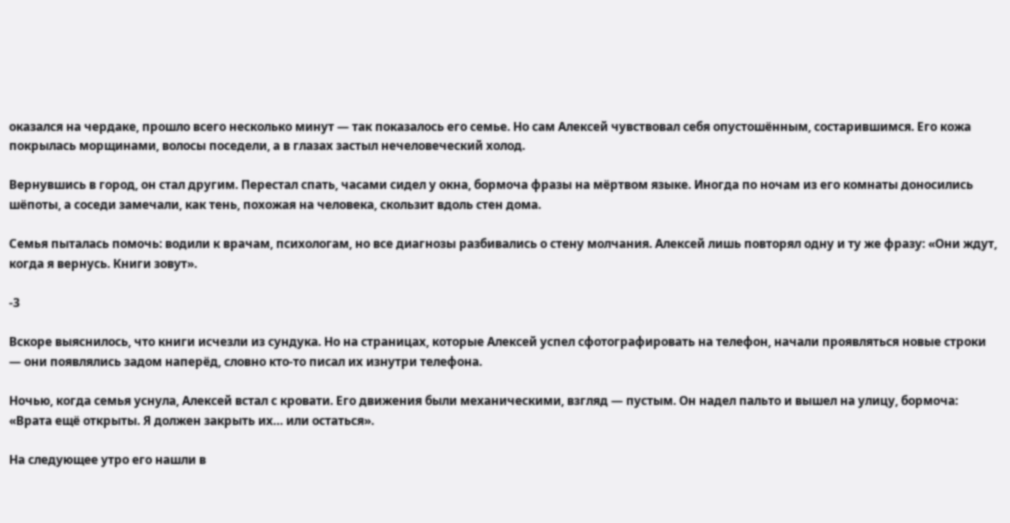оказался на чердаке, прошло всего несколько минут — так показалось его семье. Но сам Алексей чувствовал себя опустошённым, состарившимся. Его кожа покрылась морщинами, волосы поседели, а в глазах застыл нечеловеческий холод.

Вернувшись в город, он стал другим. Перестал спать, часами сидел у окна, бормоча фразы на мёртвом языке. Иногда по ночам из его комнаты доносились шёпоты, а соседи замечали, как тень, похожая на человека, скользит вдоль стен дома.

Семья пыталась помочь: водили к врачам, психологам, но все диагнозы разбивались о стену молчания. Алексей лишь повторял одну и ту же фразу: «Они ждут, когда я вернусь. Книги зовут».

-3

Вскоре выяснилось, что книги исчезли из сундука. Но на страницах, которые Алексей успел сфотографировать на телефон, начали проявляться новые строки — они появлялись задом наперёд, словно кто-то писал их изнутри телефона.

Ночью, когда семья уснула, Алексей встал с кровати. Его движения были механическими, взгляд — пустым. Он надел пальто и вышел на улицу, бормоча: «Врата ещё открыты. Я должен закрыть их… или остаться».

На следующее утро его нашли в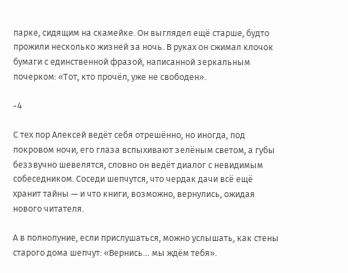парке, сидящим на скамейке. Он выглядел ещё старше, будто прожили несколько жизней за ночь. В руках он сжимал клочок бумаги с единственной фразой, написанной зеркальным почерком: «Тот, кто прочёл, уже не свободен».

-4

С тех пор Алексей ведёт себя отрешённо, но иногда, под покровом ночи, его глаза вспыхивают зелёным светом, а губы беззвучно шевелятся, словно он ведёт диалог с невидимым собеседником. Соседи шепчутся, что чердак дачи всё ещё хранит тайны — и что книги, возможно, вернулись, ожидая нового читателя.

А в полнолуние, если прислушаться, можно услышать, как стены старого дома шепчут: «Вернись… мы ждём тебя».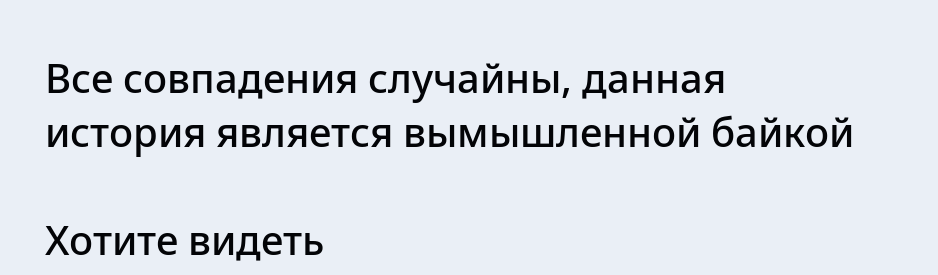Все совпадения случайны, данная история является вымышленной байкой

Хотите видеть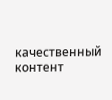качественный контент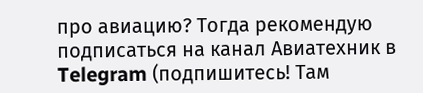про авиацию? Тогда рекомендую подписаться на канал Авиатехник в Telegram (подпишитесь! Там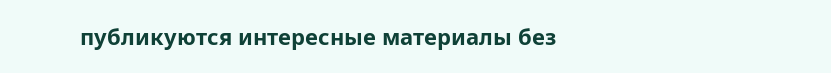публикуются интересные материалы без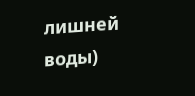лишней воды)